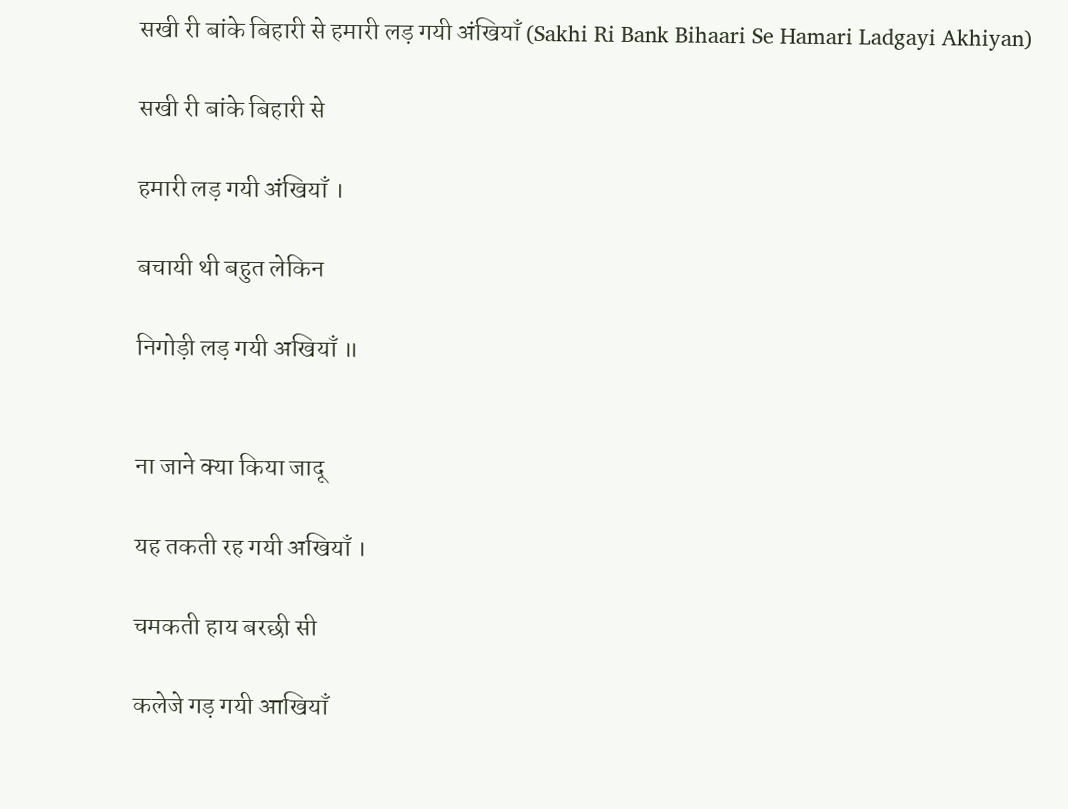सखी री बांके बिहारी से हमारी लड़ गयी अंखियाँ (Sakhi Ri Bank Bihaari Se Hamari Ladgayi Akhiyan)

सखी री बांके बिहारी से

हमारी लड़ गयी अंखियाँ ।

बचायी थी बहुत लेकिन

निगोड़ी लड़ गयी अखियाँ ॥


ना जाने क्या किया जादू

यह तकती रह गयी अखियाँ ।

चमकती हाय बरछी सी

कलेजे गड़ गयी आखियाँ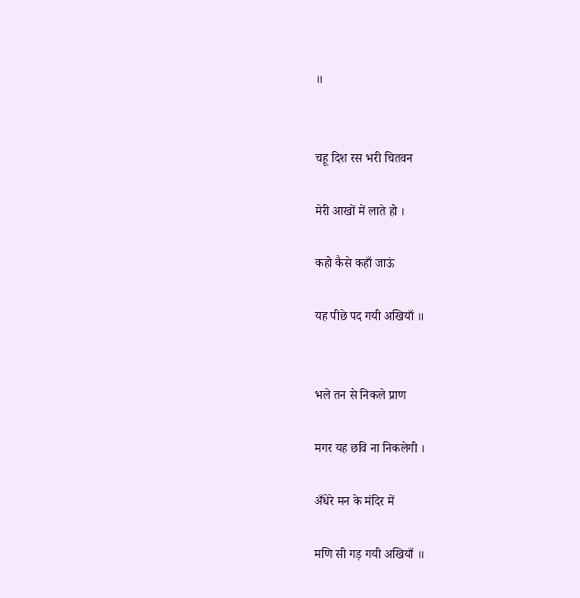॥


चहू दिश रस भरी चितवन

मेरी आखों में लाते हो ।

कहो कैसे कहाँ जाऊं

यह पीछे पद गयी अखियाँ ॥


भले तन से निकले प्राण

मगर यह छवि ना निकलेगी ।

अँधेरे मन के मंदिर में

मणि सी गड़ गयी अखियाँ ॥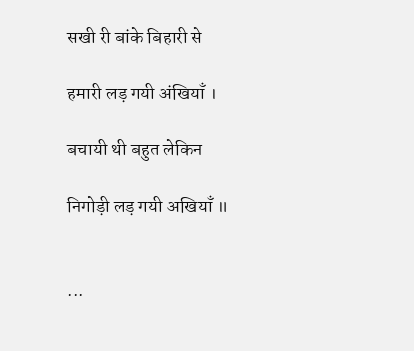सखी री बांके बिहारी से

हमारी लड़ गयी अंखियाँ ।

बचायी थी बहुत लेकिन

निगोड़ी लड़ गयी अखियाँ ॥


...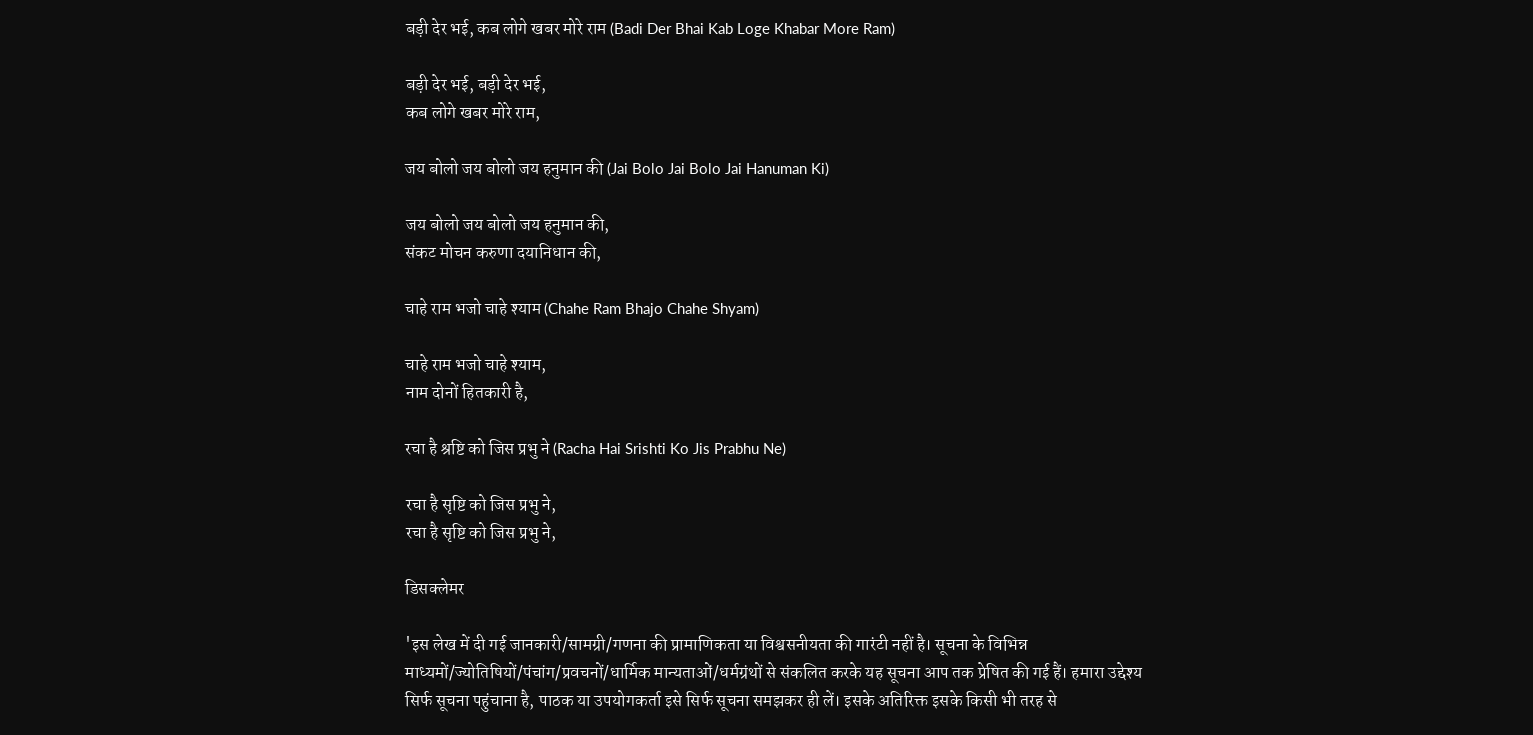बड़ी देर भई, कब लोगे खबर मोरे राम (Badi Der Bhai Kab Loge Khabar More Ram)

बड़ी देर भई, बड़ी देर भई,
कब लोगे खबर मोरे राम,

जय बोलो जय बोलो जय हनुमान की (Jai Bolo Jai Bolo Jai Hanuman Ki)

जय बोलो जय बोलो जय हनुमान की,
संकट मोचन करुणा दयानिधान की,

चाहे राम भजो चाहे श्याम (Chahe Ram Bhajo Chahe Shyam)

चाहे राम भजो चाहे श्याम,
नाम दोनों हितकारी है,

रचा है श्रष्टि को जिस प्रभु ने (Racha Hai Srishti Ko Jis Prabhu Ne)

रचा है सृष्टि को जिस प्रभु ने,
रचा है सृष्टि को जिस प्रभु ने,

डिसक्लेमर

'इस लेख में दी गई जानकारी/सामग्री/गणना की प्रामाणिकता या विश्वसनीयता की गारंटी नहीं है। सूचना के विभिन्न माध्यमों/ज्योतिषियों/पंचांग/प्रवचनों/धार्मिक मान्यताओं/धर्मग्रंथों से संकलित करके यह सूचना आप तक प्रेषित की गई हैं। हमारा उद्देश्य सिर्फ सूचना पहुंचाना है, पाठक या उपयोगकर्ता इसे सिर्फ सूचना समझकर ही लें। इसके अतिरिक्त इसके किसी भी तरह से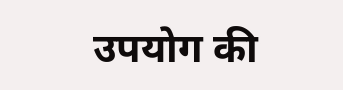उपयोग की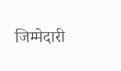जिम्मेदारी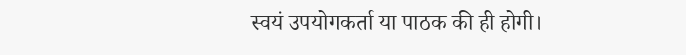स्वयं उपयोगकर्ता या पाठक की ही होगी।